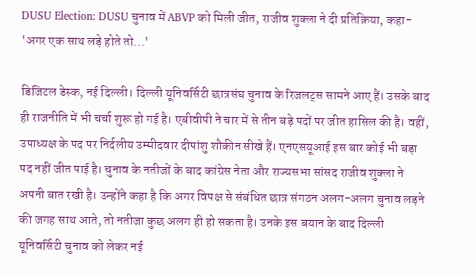DUSU Election: DUSU चुनाव में ABVP को मिली जीत, राजीव शुक्ला ने दी प्रतिक्रिया, कहा- 'अगर एक साथ लड़े होते तो...'

डिजिटल डेस्क, नई दिल्ली। दिल्ली यूनिवर्सिटी छात्रसंघ चुनाव के रिजलट्स सामने आए हैं। उसके बाद ही राजनीति में भी चर्चा शुरू हो गई है। एबीवीपी ने चार में से तीन बड़े पदों पर जीत हासिल की है। वहीं, उपाध्यक्ष के पद पर निर्दलीय उम्मीदवार दीपांशु शौकीन सीखे हैं। एनएसयूआई इस बार कोई भी बड़ा पद नहीं जीत पाई है। चुनाव के नतीजों के बाद कांग्रेस नेता और राज्यसभा सांसद राजीव शुक्ला ने अपनी बात रखी है। उन्होंने कहा है कि अगर विपक्ष से संबंधित छात्र संगठन अलग-अलग चुनाव लड़ने की जगह साथ आते, तो नतीजा कुछ अलग ही हो सकता है। उनके इस बयान के बाद दिल्ली यूनिवर्सिटी चुनाव को लेकर नई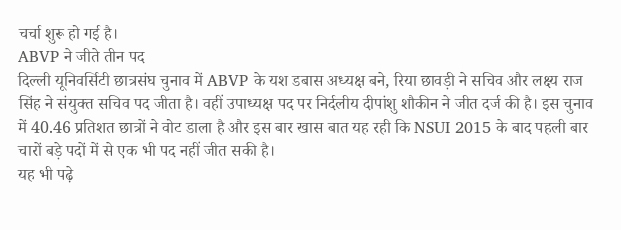चर्चा शुरू हो गई है।
ABVP ने जीते तीन पद
दिल्ली यूनिवर्सिटी छात्रसंघ चुनाव में ABVP के यश डबास अध्यक्ष बने, रिया छावड़ी ने सचिव और लक्ष्य राज सिंह ने संयुक्त सचिव पद जीता है। वहीं उपाध्यक्ष पद पर निर्दलीय दीपांशु शौकीन ने जीत दर्ज की है। इस चुनाव में 40.46 प्रतिशत छात्रों ने वोट डाला है और इस बार खास बात यह रही कि NSUI 2015 के बाद पहली बार चारों बड़े पदों में से एक भी पद नहीं जीत सकी है।
यह भी पढ़े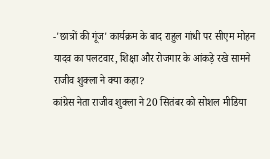-'छात्रों की गूंज' कार्यक्रम के बाद राहुल गांधी पर सीएम मोहन यादव का पलटवार, शिक्षा और रोजगार के आंकड़े रखे सामने
राजीव शुक्ला ने क्या कहा?
कांग्रेस नेता राजीव शुक्ला ने 20 सितंबर को सोशल मीडिया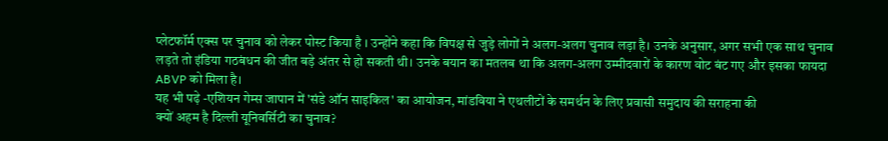प्लेटफॉर्म एक्स पर चुनाव को लेकर पोस्ट किया है । उन्होंने कहा कि विपक्ष से जुड़े लोगों ने अलग-अलग चुनाव लड़ा है। उनके अनुसार, अगर सभी एक साथ चुनाव लड़ते तो इंडिया गठबंधन की जीत बड़े अंतर से हो सकती थी। उनके बयान का मतलब था कि अलग-अलग उम्मीदवारों के कारण वोट बंट गए और इसका फायदा ABVP को मिला है।
यह भी पढ़े -एशियन गेम्स जापान में 'संडे ऑन साइकिल' का आयोजन, मांडविया ने एथलीटों के समर्थन के लिए प्रवासी समुदाय की सराहना की
क्यों अहम है दिल्ली यूनिवर्सिटी का चुनाव?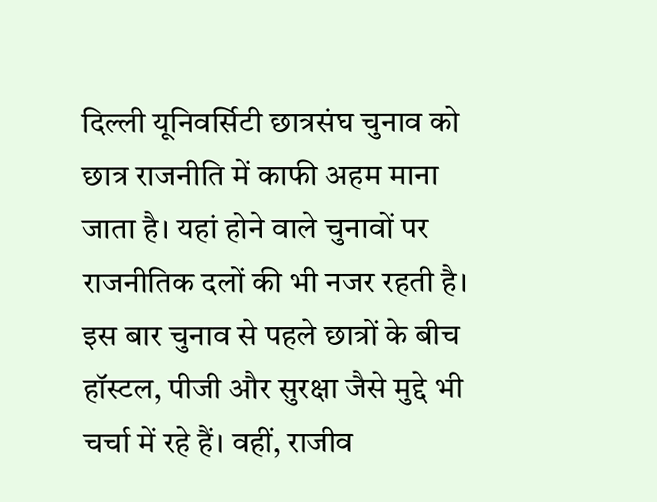दिल्ली यूनिवर्सिटी छात्रसंघ चुनाव को छात्र राजनीति में काफी अहम माना जाता है। यहां होने वाले चुनावों पर राजनीतिक दलों की भी नजर रहती है। इस बार चुनाव से पहले छात्रों के बीच हॉस्टल, पीजी और सुरक्षा जैसे मुद्दे भी चर्चा में रहे हैं। वहीं, राजीव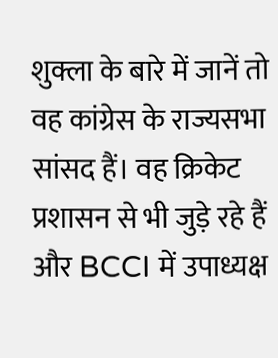शुक्ला के बारे में जानें तो वह कांग्रेस के राज्यसभा सांसद हैं। वह क्रिकेट प्रशासन से भी जुड़े रहे हैं और BCCI में उपाध्यक्ष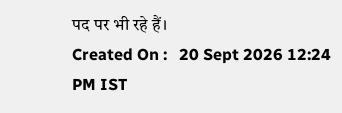पद पर भी रहे हैं।
Created On :   20 Sept 2026 12:24 PM IST